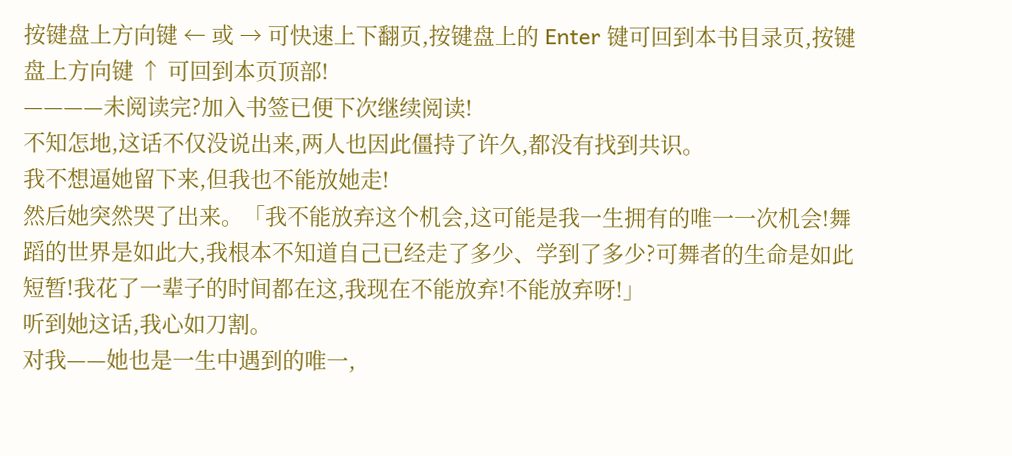按键盘上方向键 ← 或 → 可快速上下翻页,按键盘上的 Enter 键可回到本书目录页,按键盘上方向键 ↑ 可回到本页顶部!
————未阅读完?加入书签已便下次继续阅读!
不知怎地,这话不仅没说出来,两人也因此僵持了许久,都没有找到共识。
我不想逼她留下来,但我也不能放她走!
然后她突然哭了出来。「我不能放弃这个机会,这可能是我一生拥有的唯一一次机会!舞蹈的世界是如此大,我根本不知道自己已经走了多少、学到了多少?可舞者的生命是如此短暂!我花了一辈子的时间都在这,我现在不能放弃!不能放弃呀!」
听到她这话,我心如刀割。
对我——她也是一生中遇到的唯一,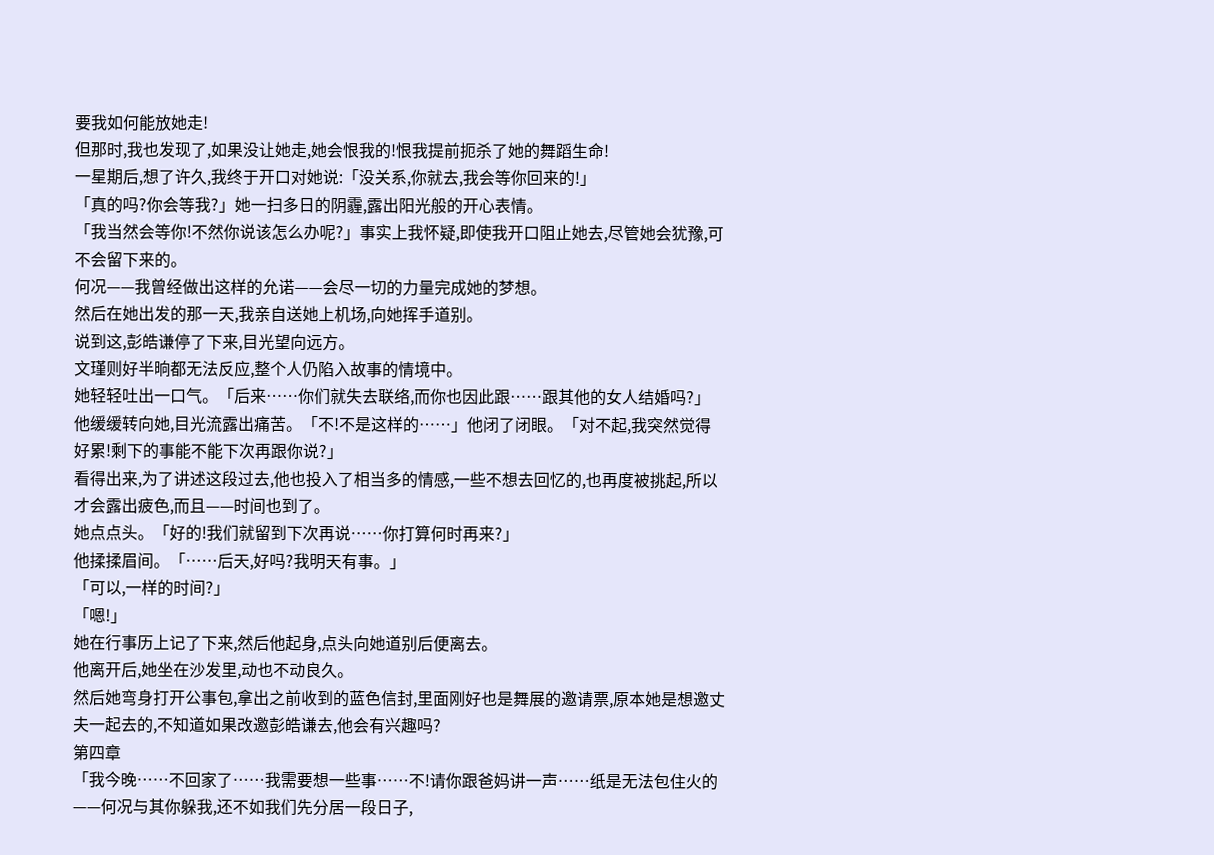要我如何能放她走!
但那时,我也发现了,如果没让她走,她会恨我的!恨我提前扼杀了她的舞蹈生命!
一星期后,想了许久,我终于开口对她说:「没关系,你就去,我会等你回来的!」
「真的吗?你会等我?」她一扫多日的阴霾,露出阳光般的开心表情。
「我当然会等你!不然你说该怎么办呢?」事实上我怀疑,即使我开口阻止她去,尽管她会犹豫,可不会留下来的。
何况——我曾经做出这样的允诺——会尽一切的力量完成她的梦想。
然后在她出发的那一天,我亲自送她上机场,向她挥手道别。
说到这,彭皓谦停了下来,目光望向远方。
文瑾则好半晌都无法反应,整个人仍陷入故事的情境中。
她轻轻吐出一口气。「后来……你们就失去联络,而你也因此跟……跟其他的女人结婚吗?」
他缓缓转向她,目光流露出痛苦。「不!不是这样的……」他闭了闭眼。「对不起,我突然觉得好累!剩下的事能不能下次再跟你说?」
看得出来,为了讲述这段过去,他也投入了相当多的情感,一些不想去回忆的,也再度被挑起,所以才会露出疲色,而且——时间也到了。
她点点头。「好的!我们就留到下次再说……你打算何时再来?」
他揉揉眉间。「……后天,好吗?我明天有事。」
「可以,一样的时间?」
「嗯!」
她在行事历上记了下来,然后他起身,点头向她道别后便离去。
他离开后,她坐在沙发里,动也不动良久。
然后她弯身打开公事包,拿出之前收到的蓝色信封,里面刚好也是舞展的邀请票,原本她是想邀丈夫一起去的,不知道如果改邀彭皓谦去,他会有兴趣吗?
第四章
「我今晚……不回家了……我需要想一些事……不!请你跟爸妈讲一声……纸是无法包住火的——何况与其你躲我,还不如我们先分居一段日子,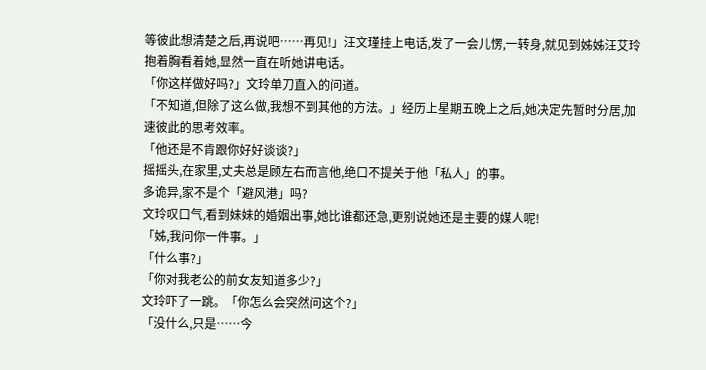等彼此想清楚之后,再说吧……再见!」汪文瑾挂上电话,发了一会儿愣,一转身,就见到姊姊汪艾玲抱着胸看着她,显然一直在听她讲电话。
「你这样做好吗?」文玲单刀直入的问道。
「不知道,但除了这么做,我想不到其他的方法。」经历上星期五晚上之后,她决定先暂时分居,加速彼此的思考效率。
「他还是不肯跟你好好谈谈?」
摇摇头,在家里,丈夫总是顾左右而言他,绝口不提关于他「私人」的事。
多诡异,家不是个「避风港」吗?
文玲叹口气,看到妹妹的婚姻出事,她比谁都还急,更别说她还是主要的媒人呢!
「姊,我问你一件事。」
「什么事?」
「你对我老公的前女友知道多少?」
文玲吓了一跳。「你怎么会突然问这个?」
「没什么,只是……今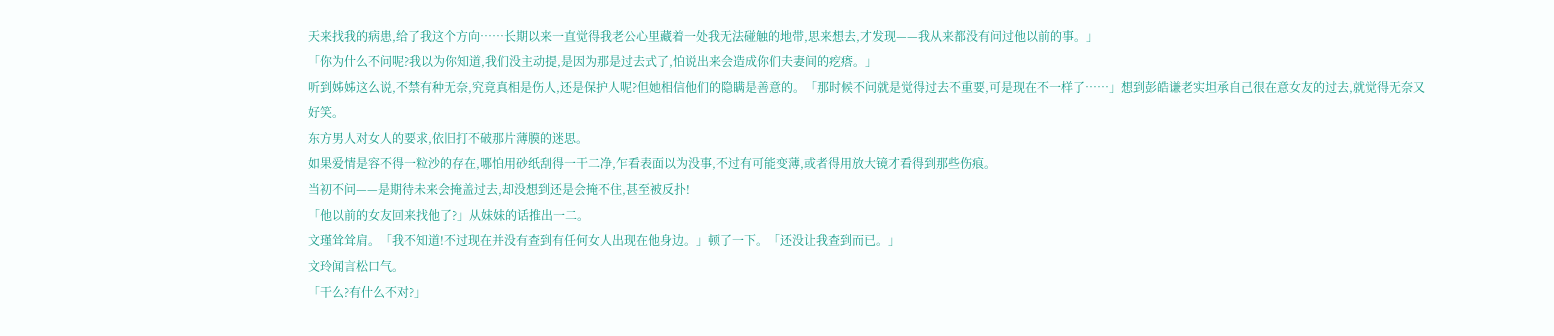天来找我的病患,给了我这个方向……长期以来一直觉得我老公心里藏着一处我无法碰触的地带,思来想去,才发现——我从来都没有问过他以前的事。」
「你为什么不问呢?我以为你知道,我们没主动提,是因为那是过去式了,怕说出来会造成你们夫妻间的疙瘩。」
听到姊姊这么说,不禁有种无奈,究竟真相是伤人,还是保护人呢?但她相信他们的隐瞒是善意的。「那时候不问就是觉得过去不重要,可是现在不一样了……」想到彭皓谦老实坦承自己很在意女友的过去,就觉得无奈又好笑。
东方男人对女人的要求,依旧打不破那片薄膜的迷思。
如果爱情是容不得一粒沙的存在,哪怕用砂纸刮得一干二净,乍看表面以为没事,不过有可能变薄,或者得用放大镜才看得到那些伤痕。
当初不问——是期待未来会掩盖过去,却没想到还是会掩不住,甚至被反扑!
「他以前的女友回来找他了?」从妹妹的话推出一二。
文瑾耸耸肩。「我不知道!不过现在并没有查到有任何女人出现在他身边。」顿了一下。「还没让我查到而已。」
文玲闻言松口气。
「干么?有什么不对?」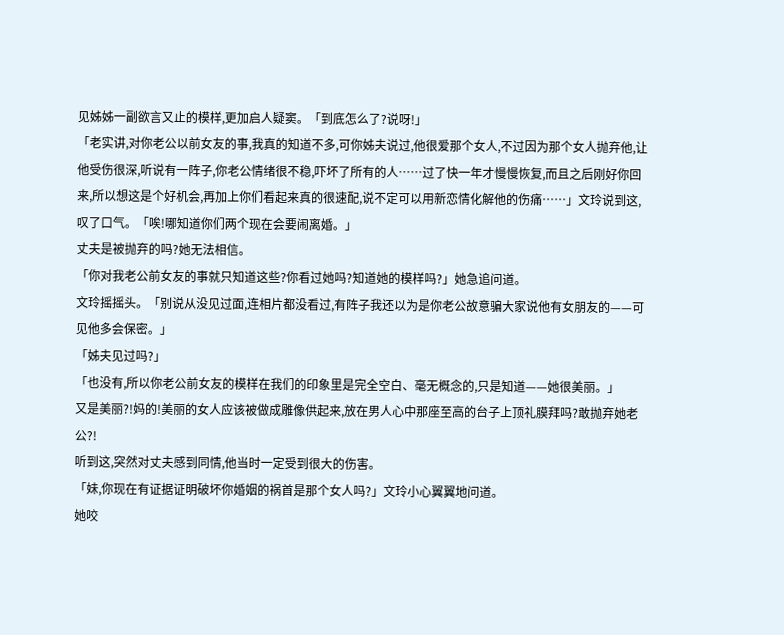见姊姊一副欲言又止的模样,更加启人疑窦。「到底怎么了?说呀!」
「老实讲,对你老公以前女友的事,我真的知道不多,可你姊夫说过,他很爱那个女人,不过因为那个女人抛弃他,让他受伤很深,听说有一阵子,你老公情绪很不稳,吓坏了所有的人……过了快一年才慢慢恢复,而且之后刚好你回来,所以想这是个好机会,再加上你们看起来真的很速配,说不定可以用新恋情化解他的伤痛……」文玲说到这,叹了口气。「唉!哪知道你们两个现在会要闹离婚。」
丈夫是被抛弃的吗?她无法相信。
「你对我老公前女友的事就只知道这些?你看过她吗?知道她的模样吗?」她急追问道。
文玲摇摇头。「别说从没见过面,连相片都没看过,有阵子我还以为是你老公故意骗大家说他有女朋友的——可见他多会保密。」
「姊夫见过吗?」
「也没有,所以你老公前女友的模样在我们的印象里是完全空白、毫无概念的,只是知道——她很美丽。」
又是美丽?!妈的!美丽的女人应该被做成雕像供起来,放在男人心中那座至高的台子上顶礼膜拜吗?敢抛弃她老公?!
听到这,突然对丈夫感到同情,他当时一定受到很大的伤害。
「妹,你现在有证据证明破坏你婚姻的祸首是那个女人吗?」文玲小心翼翼地问道。
她咬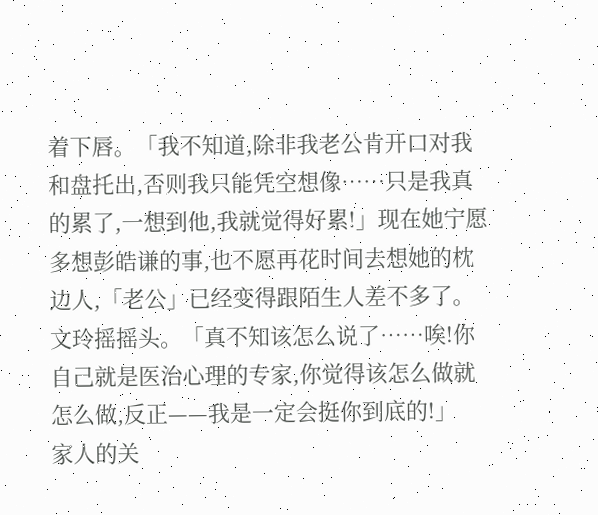着下唇。「我不知道,除非我老公肯开口对我和盘托出,否则我只能凭空想像……只是我真的累了,一想到他,我就觉得好累!」现在她宁愿多想彭皓谦的事,也不愿再花时间去想她的枕边人,「老公」已经变得跟陌生人差不多了。
文玲摇摇头。「真不知该怎么说了……唉!你自己就是医治心理的专家,你觉得该怎么做就怎么做,反正——我是一定会挺你到底的!」
家人的关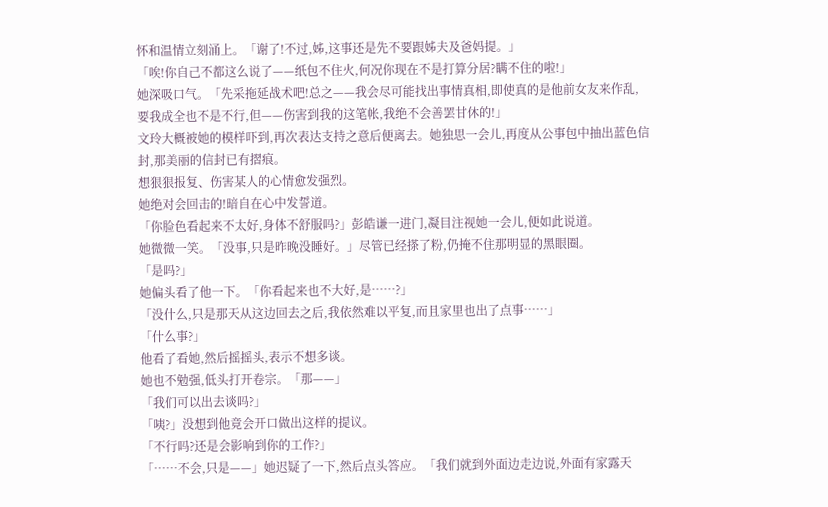怀和温情立刻涌上。「谢了!不过,姊,这事还是先不要跟姊夫及爸妈提。」
「唉!你自己不都这么说了——纸包不住火,何况你现在不是打算分居?瞒不住的啦!」
她深吸口气。「先采拖延战术吧!总之——我会尽可能找出事情真相,即使真的是他前女友来作乱,要我成全也不是不行,但——伤害到我的这笔帐,我绝不会善罢甘休的!」
文玲大概被她的模样吓到,再次表达支持之意后便离去。她独思一会儿,再度从公事包中抽出蓝色信封,那美丽的信封已有摺痕。
想狠狠报复、伤害某人的心情愈发强烈。
她绝对会回击的!暗自在心中发誓道。
「你脸色看起来不太好,身体不舒服吗?」彭皓谦一进门,凝目注视她一会儿,便如此说道。
她微微一笑。「没事,只是昨晚没睡好。」尽管已经搽了粉,仍掩不住那明显的黑眼圈。
「是吗?」
她偏头看了他一下。「你看起来也不大好,是……?」
「没什么,只是那天从这边回去之后,我依然难以平复,而且家里也出了点事……」
「什么事?」
他看了看她,然后摇摇头,表示不想多谈。
她也不勉强,低头打开卷宗。「那——」
「我们可以出去谈吗?」
「咦?」没想到他竟会开口做出这样的提议。
「不行吗?还是会影响到你的工作?」
「……不会,只是——」她迟疑了一下,然后点头答应。「我们就到外面边走边说,外面有家露天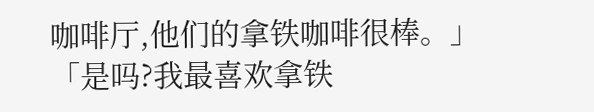咖啡厅,他们的拿铁咖啡很棒。」
「是吗?我最喜欢拿铁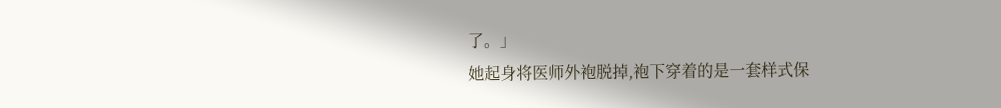了。」
她起身将医师外袍脱掉,袍下穿着的是一套样式保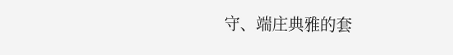守、端庄典雅的套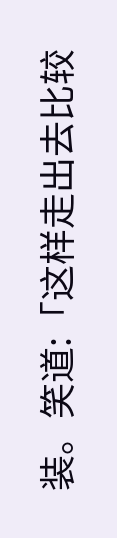装。笑道:「这样走出去比较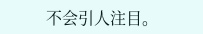不会引人注目。